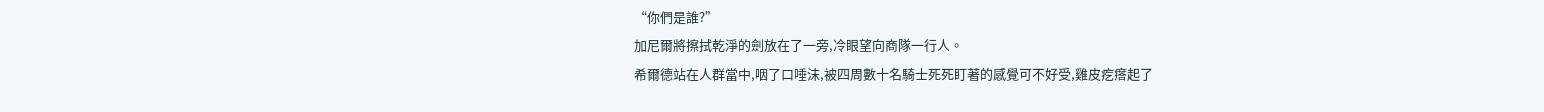“你們是誰?”
加尼爾將擦拭乾淨的劍放在了一旁,冷眼望向商隊一行人。
希爾德站在人群當中,咽了口唾沫,被四周數十名騎士死死盯著的感覺可不好受,雞皮疙瘩起了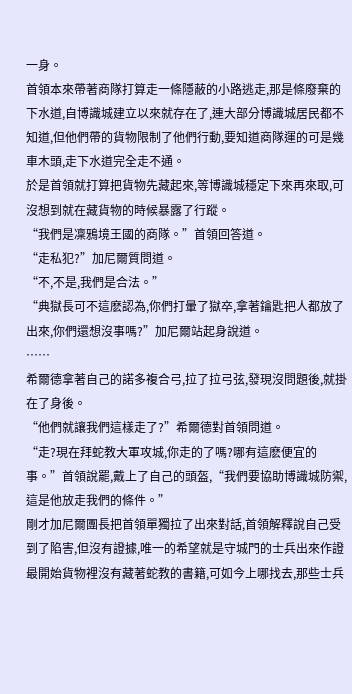一身。
首領本來帶著商隊打算走一條隱蔽的小路逃走,那是條廢棄的下水道,自博識城建立以來就存在了,連大部分博識城居民都不知道,但他們帶的貨物限制了他們行動,要知道商隊運的可是幾車木頭,走下水道完全走不通。
於是首領就打算把貨物先藏起來,等博識城穩定下來再來取,可沒想到就在藏貨物的時候暴露了行蹤。
“我們是凜鴉境王國的商隊。”首領回答道。
“走私犯?”加尼爾質問道。
“不,不是,我們是合法。”
“典獄長可不這麽認為,你們打暈了獄卒,拿著鑰匙把人都放了出來,你們還想沒事嗎?”加尼爾站起身說道。
……
希爾德拿著自己的諾多複合弓,拉了拉弓弦,發現沒問題後,就掛在了身後。
“他們就讓我們這樣走了?”希爾德對首領問道。
“走?現在拜蛇教大軍攻城,你走的了嗎?哪有這麽便宜的事。”首領說罷,戴上了自己的頭盔,“我們要協助博識城防禦,這是他放走我們的條件。”
剛才加尼爾團長把首領單獨拉了出來對話,首領解釋說自己受到了陷害,但沒有證據,唯一的希望就是守城門的士兵出來作證最開始貨物裡沒有藏著蛇教的書籍,可如今上哪找去,那些士兵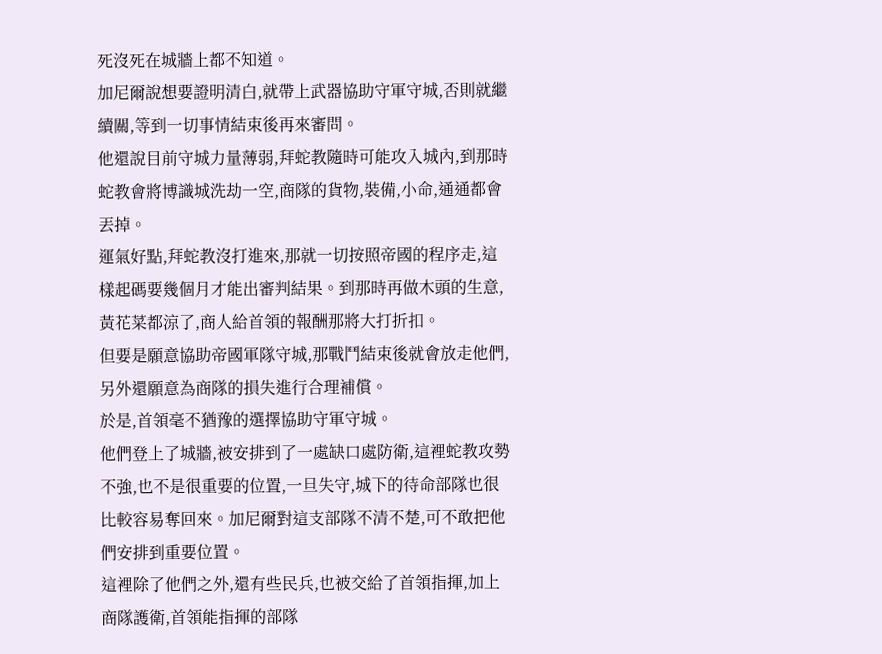死沒死在城牆上都不知道。
加尼爾說想要證明清白,就帶上武器協助守軍守城,否則就繼續關,等到一切事情結束後再來審問。
他還說目前守城力量薄弱,拜蛇教隨時可能攻入城內,到那時蛇教會將博識城洗劫一空,商隊的貨物,裝備,小命,通通都會丟掉。
運氣好點,拜蛇教沒打進來,那就一切按照帝國的程序走,這樣起碼要幾個月才能出審判結果。到那時再做木頭的生意,黃花菜都涼了,商人給首領的報酬那將大打折扣。
但要是願意協助帝國軍隊守城,那戰鬥結束後就會放走他們,另外還願意為商隊的損失進行合理補償。
於是,首領毫不猶豫的選擇協助守軍守城。
他們登上了城牆,被安排到了一處缺口處防衛,這裡蛇教攻勢不強,也不是很重要的位置,一旦失守,城下的待命部隊也很比較容易奪回來。加尼爾對這支部隊不清不楚,可不敢把他們安排到重要位置。
這裡除了他們之外,還有些民兵,也被交給了首領指揮,加上商隊護衛,首領能指揮的部隊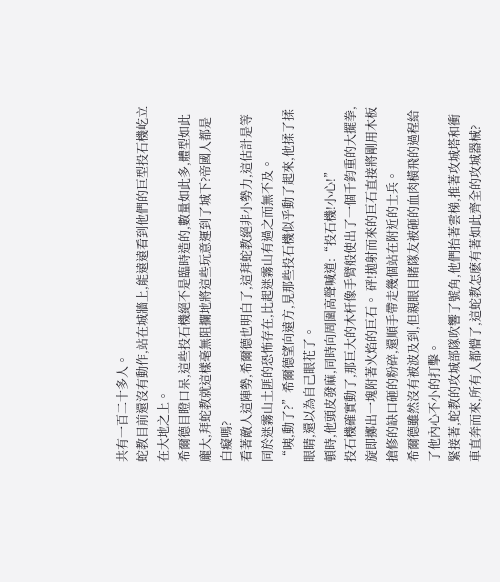共有一百二十多人。
蛇教目前還沒有動作,站在城牆上,能遠遠看到他們的巨型投石機屹立在大地之上。
希爾德目瞪口呆,這些投石機絕不是臨時造的,數量如此多,體型如此龐大,拜蛇教就這樣毫無阻攔地將這些玩意運到了城下?帝國人都是白癡嗎?
看著敵人這陣勢,希爾德也明白了,這拜蛇教絕非小勢力,這估計是等同於迷霧山土匪的恐怖存在,比起迷霧山有過之而無不及。
“咦,動了?”希爾德望向遠方,見那些投石機似乎動了起來,他揉了揉眼睛,還以為自己眼花了。
頓時,他頭皮發麻,同時向周圍高聲喊道:“投石機!小心!”
投石機確實動了,那巨大的木杆像手臂般使出了一個千鈞重的大擺拳,
旋即擲出一塊附著火焰的巨石。 砰!拋射而來的巨石直接將剛用木板搶修的缺口砸的粉碎,還順手帶走幾個站在附近的士兵。
希爾德雖然沒有被波及到,但親眼目睹隊友被砸的血肉橫飛的過程給了他內心不小的打擊。
緊接著,蛇教的攻城部隊吹響了號角,他們抬著雲梯,推著攻城塔和衝車直奔而來,所有人都懵了,這蛇教怎麽有著如此齊全的攻城器械?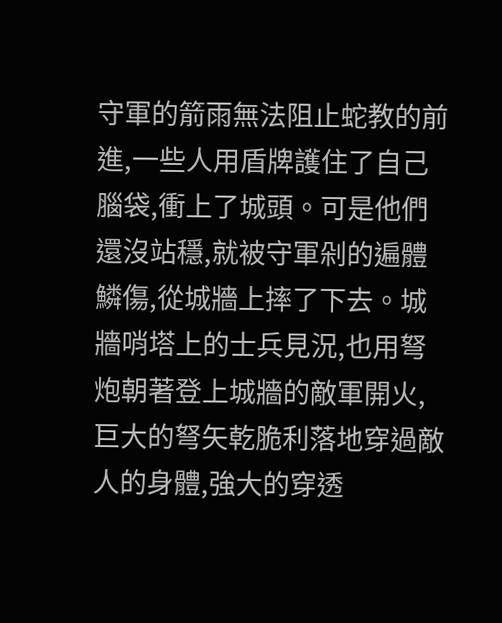守軍的箭雨無法阻止蛇教的前進,一些人用盾牌護住了自己腦袋,衝上了城頭。可是他們還沒站穩,就被守軍剁的遍體鱗傷,從城牆上摔了下去。城牆哨塔上的士兵見況,也用弩炮朝著登上城牆的敵軍開火,巨大的弩矢乾脆利落地穿過敵人的身體,強大的穿透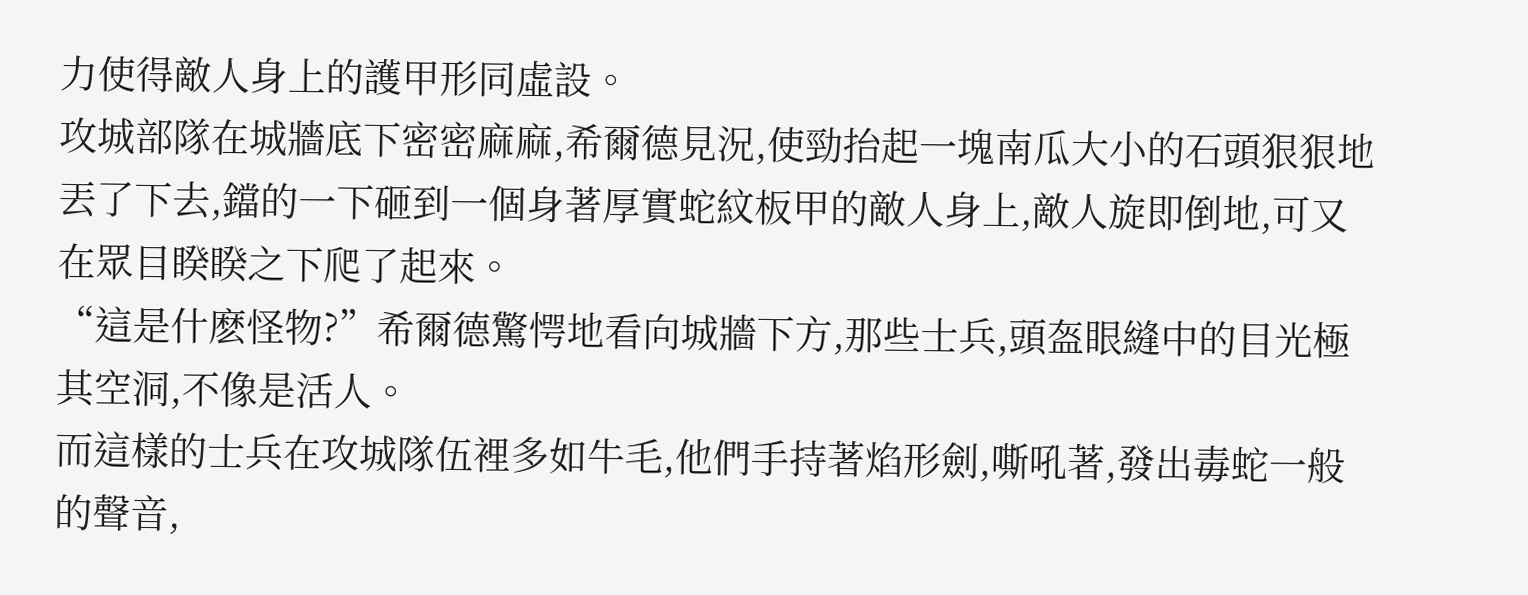力使得敵人身上的護甲形同虛設。
攻城部隊在城牆底下密密麻麻,希爾德見況,使勁抬起一塊南瓜大小的石頭狠狠地丟了下去,鐺的一下砸到一個身著厚實蛇紋板甲的敵人身上,敵人旋即倒地,可又在眾目睽睽之下爬了起來。
“這是什麽怪物?”希爾德驚愕地看向城牆下方,那些士兵,頭盔眼縫中的目光極其空洞,不像是活人。
而這樣的士兵在攻城隊伍裡多如牛毛,他們手持著焰形劍,嘶吼著,發出毒蛇一般的聲音,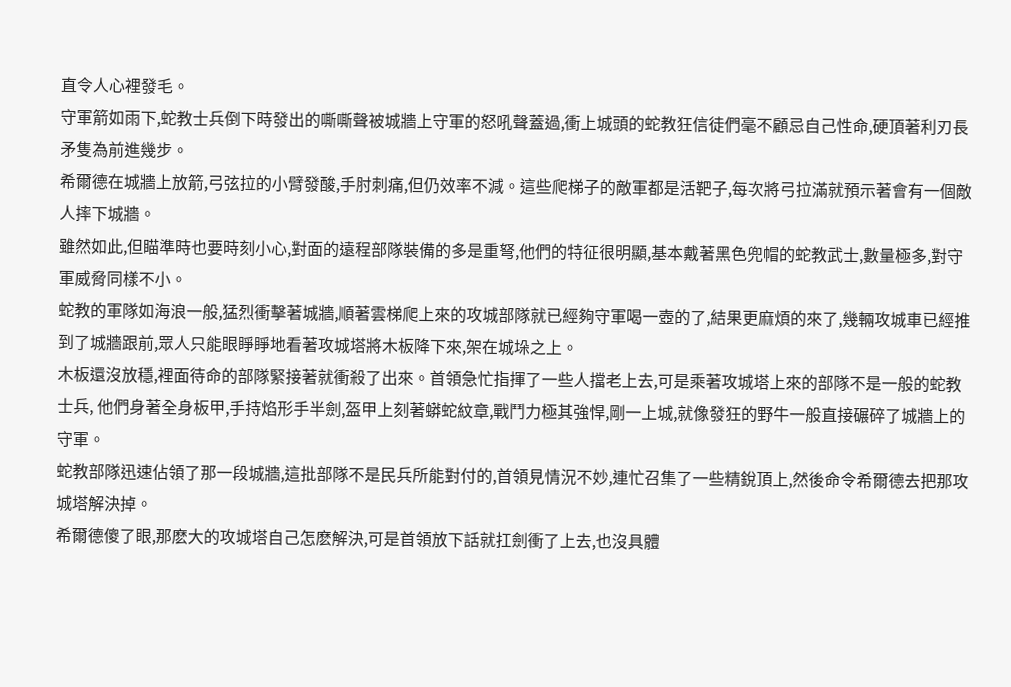直令人心裡發毛。
守軍箭如雨下,蛇教士兵倒下時發出的嘶嘶聲被城牆上守軍的怒吼聲蓋過,衝上城頭的蛇教狂信徒們毫不顧忌自己性命,硬頂著利刃長矛隻為前進幾步。
希爾德在城牆上放箭,弓弦拉的小臂發酸,手肘刺痛,但仍效率不減。這些爬梯子的敵軍都是活靶子,每次將弓拉滿就預示著會有一個敵人摔下城牆。
雖然如此,但瞄準時也要時刻小心,對面的遠程部隊裝備的多是重弩,他們的特征很明顯,基本戴著黑色兜帽的蛇教武士,數量極多,對守軍威脅同樣不小。
蛇教的軍隊如海浪一般,猛烈衝擊著城牆,順著雲梯爬上來的攻城部隊就已經夠守軍喝一壺的了,結果更麻煩的來了,幾輛攻城車已經推到了城牆跟前,眾人只能眼睜睜地看著攻城塔將木板降下來,架在城垛之上。
木板還沒放穩,裡面待命的部隊緊接著就衝殺了出來。首領急忙指揮了一些人擋老上去,可是乘著攻城塔上來的部隊不是一般的蛇教士兵, 他們身著全身板甲,手持焰形手半劍,盔甲上刻著蟒蛇紋章,戰鬥力極其強悍,剛一上城,就像發狂的野牛一般直接碾碎了城牆上的守軍。
蛇教部隊迅速佔領了那一段城牆,這批部隊不是民兵所能對付的,首領見情況不妙,連忙召集了一些精銳頂上,然後命令希爾德去把那攻城塔解決掉。
希爾德傻了眼,那麽大的攻城塔自己怎麽解決,可是首領放下話就扛劍衝了上去,也沒具體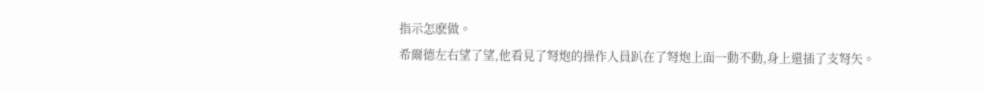指示怎麽做。
希爾德左右望了望,他看見了弩炮的操作人員趴在了弩炮上面一動不動,身上還插了支弩矢。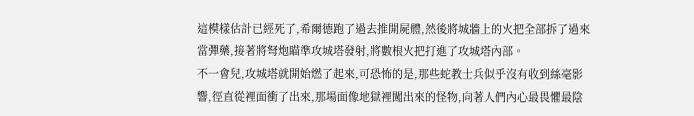這模樣估計已經死了,希爾德跑了過去推開屍體,然後將城牆上的火把全部拆了過來當彈藥,接著將弩炮瞄準攻城塔發射,將數根火把打進了攻城塔內部。
不一會兒,攻城塔就開始燃了起來,可恐怖的是,那些蛇教士兵似乎沒有收到絲毫影響,徑直從裡面衝了出來,那場面像地獄裡闖出來的怪物,向著人們內心最畏懼最陰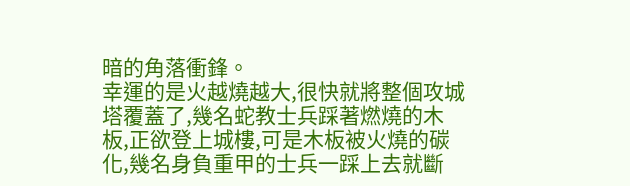暗的角落衝鋒。
幸運的是火越燒越大,很快就將整個攻城塔覆蓋了,幾名蛇教士兵踩著燃燒的木板,正欲登上城樓,可是木板被火燒的碳化,幾名身負重甲的士兵一踩上去就斷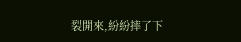裂開來,紛紛摔了下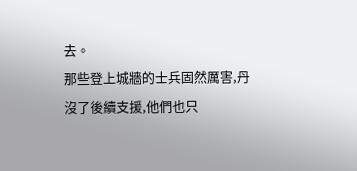去。
那些登上城牆的士兵固然厲害,丹沒了後續支援,他們也只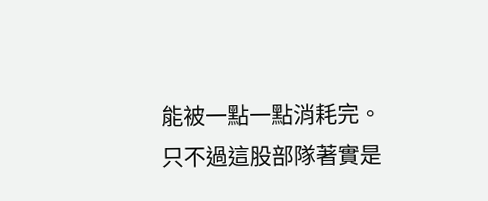能被一點一點消耗完。
只不過這股部隊著實是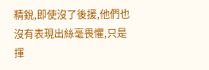精銳,即使沒了後援,他們也沒有表現出絲毫畏懼,只是揮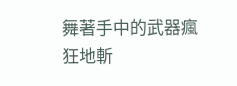舞著手中的武器瘋狂地斬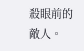殺眼前的敵人。